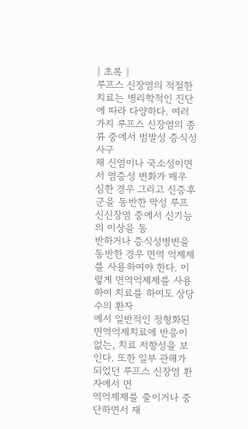| 초록 |
루프스 신장염의 적절한 치료는 병리학적인 진단에 따라 다양하다. 여러 가지 루프스 신장염의 종류 중에서 범발성 증식성 사구
체 신염이나 국소성이면서 염증성 변화가 매우 심한 경우 그리고 신증후군을 동반한 막성 루프신신장염 중에서 신기능의 이상을 동
반하거나 증식성병변을 동반한 경우 면역 억제제를 사용하여야 한다. 이렇게 면역억제제를 사용하여 치료를 하여도 상당수의 환자
에서 일반적인 정형화된 면역억제치료에 반응이 없는, 치료 저항성을 보인다. 또한 일부 관해가 되었던 루프스 신장염 환자에서 면
역억제제를 줄이거나 중단하면서 재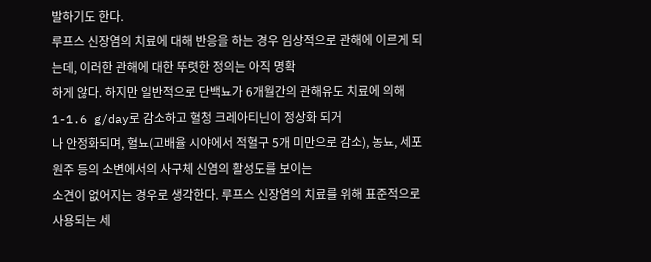발하기도 한다.
루프스 신장염의 치료에 대해 반응을 하는 경우 임상적으로 관해에 이르게 되는데, 이러한 관해에 대한 뚜렷한 정의는 아직 명확
하게 않다. 하지만 일반적으로 단백뇨가 6개월간의 관해유도 치료에 의해 1-1.6 g/day로 감소하고 혈청 크레아티닌이 정상화 되거
나 안정화되며, 혈뇨(고배율 시야에서 적혈구 5개 미만으로 감소), 농뇨, 세포원주 등의 소변에서의 사구체 신염의 활성도를 보이는
소견이 없어지는 경우로 생각한다. 루프스 신장염의 치료를 위해 표준적으로 사용되는 세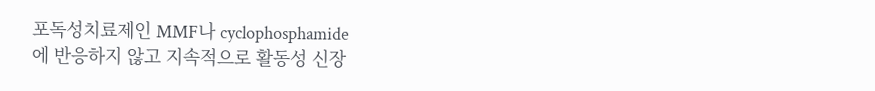포독성치료제인 MMF나 cyclophosphamide
에 반응하지 않고 지속적으로 활동성 신장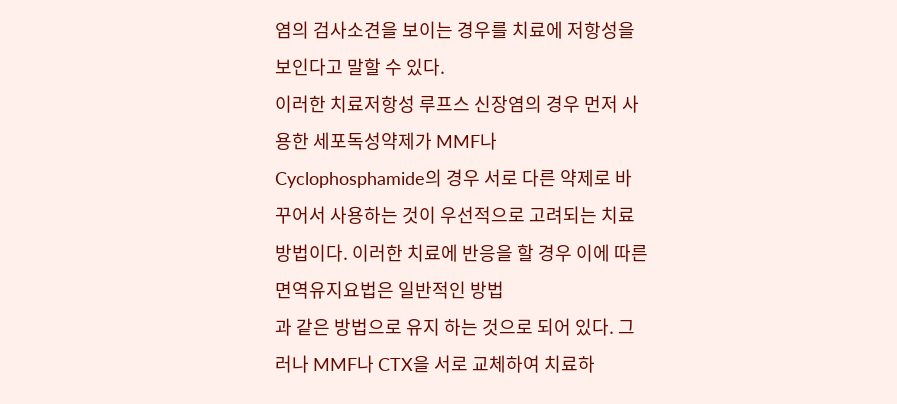염의 검사소견을 보이는 경우를 치료에 저항성을 보인다고 말할 수 있다.
이러한 치료저항성 루프스 신장염의 경우 먼저 사용한 세포독성약제가 MMF나 Cyclophosphamide의 경우 서로 다른 약제로 바
꾸어서 사용하는 것이 우선적으로 고려되는 치료방법이다. 이러한 치료에 반응을 할 경우 이에 따른 면역유지요법은 일반적인 방법
과 같은 방법으로 유지 하는 것으로 되어 있다. 그러나 MMF나 CTX을 서로 교체하여 치료하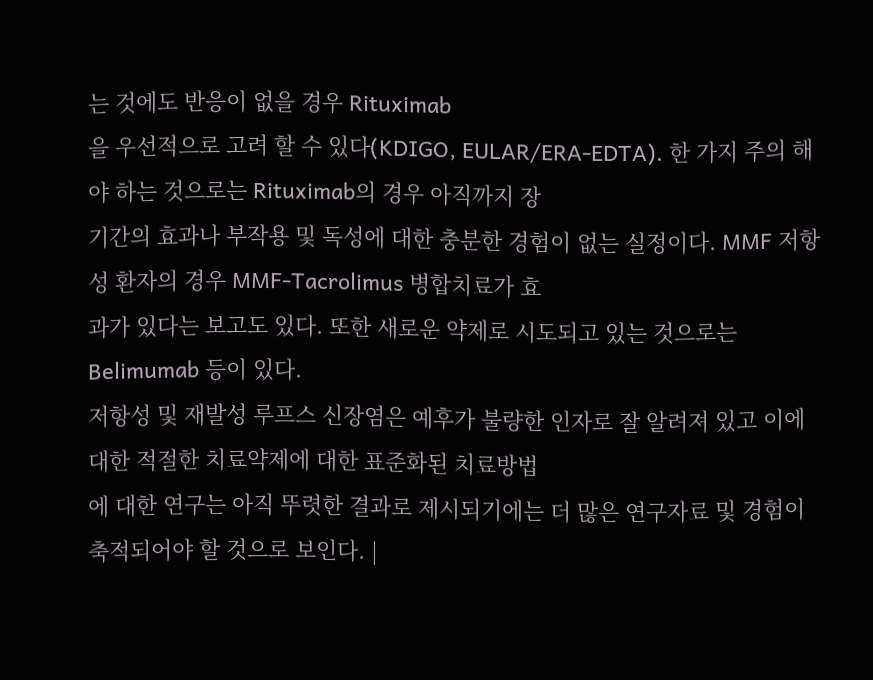는 것에도 반응이 없을 경우 Rituximab
을 우선적으로 고려 할 수 있다(KDIGO, EULAR/ERA-EDTA). 한 가지 주의 해야 하는 것으로는 Rituximab의 경우 아직까지 장
기간의 효과나 부작용 및 독성에 대한 충분한 경험이 없는 실정이다. MMF 저항성 환자의 경우 MMF-Tacrolimus 병합치료가 효
과가 있다는 보고도 있다. 또한 새로운 약제로 시도되고 있는 것으로는 Belimumab 등이 있다.
저항성 및 재발성 루프스 신장염은 예후가 불량한 인자로 잘 알려져 있고 이에 대한 적절한 치료약제에 대한 표준화된 치료방법
에 대한 연구는 아직 뚜렷한 결과로 제시되기에는 더 많은 연구자료 및 경험이 축적되어야 할 것으로 보인다. |